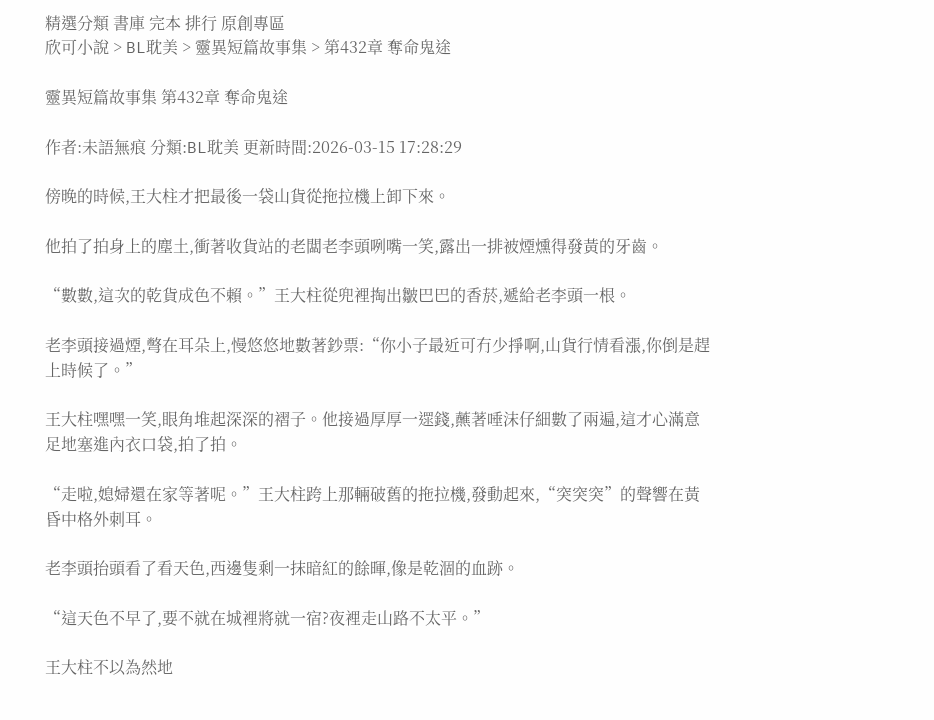精選分類 書庫 完本 排行 原創專區
欣可小說 > BL耽美 > 靈異短篇故事集 > 第432章 奪命鬼途

靈異短篇故事集 第432章 奪命鬼途

作者:未語無痕 分類:BL耽美 更新時間:2026-03-15 17:28:29

傍晚的時候,王大柱才把最後一袋山貨從拖拉機上卸下來。

他拍了拍身上的塵土,衝著收貨站的老闆老李頭咧嘴一笑,露出一排被煙燻得發黃的牙齒。

“數數,這次的乾貨成色不賴。”王大柱從兜裡掏出皺巴巴的香菸,遞給老李頭一根。

老李頭接過煙,彆在耳朵上,慢悠悠地數著鈔票:“你小子最近可冇少掙啊,山貨行情看漲,你倒是趕上時候了。”

王大柱嘿嘿一笑,眼角堆起深深的褶子。他接過厚厚一遝錢,蘸著唾沫仔細數了兩遍,這才心滿意足地塞進內衣口袋,拍了拍。

“走啦,媳婦還在家等著呢。”王大柱跨上那輛破舊的拖拉機,發動起來,“突突突”的聲響在黃昏中格外刺耳。

老李頭抬頭看了看天色,西邊隻剩一抹暗紅的餘暉,像是乾涸的血跡。

“這天色不早了,要不就在城裡將就一宿?夜裡走山路不太平。”

王大柱不以為然地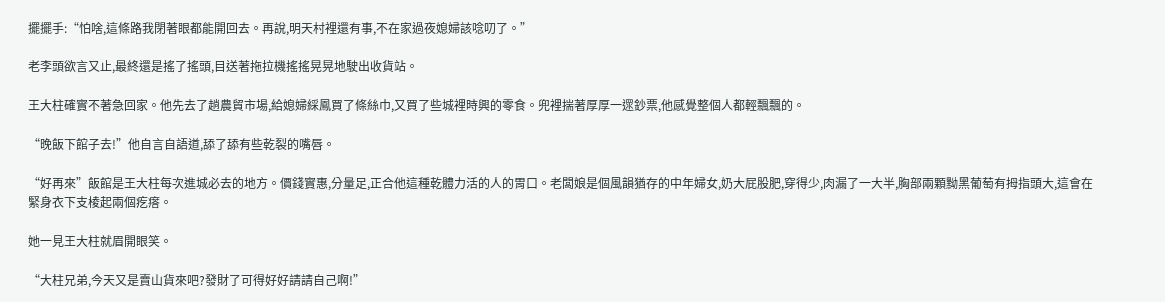擺擺手:“怕啥,這條路我閉著眼都能開回去。再說,明天村裡還有事,不在家過夜媳婦該唸叨了。”

老李頭欲言又止,最終還是搖了搖頭,目送著拖拉機搖搖晃晃地駛出收貨站。

王大柱確實不著急回家。他先去了趟農貿市場,給媳婦綵鳳買了條絲巾,又買了些城裡時興的零食。兜裡揣著厚厚一遝鈔票,他感覺整個人都輕飄飄的。

“晚飯下館子去!”他自言自語道,舔了舔有些乾裂的嘴唇。

“好再來”飯館是王大柱每次進城必去的地方。價錢實惠,分量足,正合他這種乾體力活的人的胃口。老闆娘是個風韻猶存的中年婦女,奶大屁股肥,穿得少,肉漏了一大半,胸部兩顆黝黑葡萄有拇指頭大,這會在緊身衣下支棱起兩個疙瘩。

她一見王大柱就眉開眼笑。

“大柱兄弟,今天又是賣山貨來吧?發財了可得好好請請自己啊!”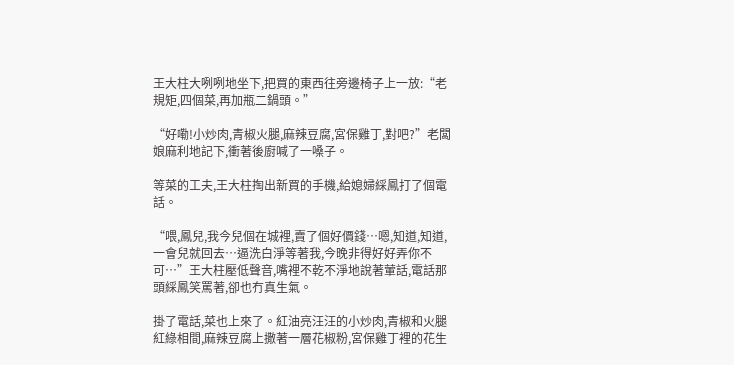王大柱大咧咧地坐下,把買的東西往旁邊椅子上一放:“老規矩,四個菜,再加瓶二鍋頭。”

“好嘞!小炒肉,青椒火腿,麻辣豆腐,宮保雞丁,對吧?”老闆娘麻利地記下,衝著後廚喊了一嗓子。

等菜的工夫,王大柱掏出新買的手機,給媳婦綵鳳打了個電話。

“喂,鳳兒,我今兒個在城裡,賣了個好價錢…嗯,知道,知道,一會兒就回去…逼洗白淨等著我,今晚非得好好弄你不可…”王大柱壓低聲音,嘴裡不乾不淨地說著葷話,電話那頭綵鳳笑罵著,卻也冇真生氣。

掛了電話,菜也上來了。紅油亮汪汪的小炒肉,青椒和火腿紅綠相間,麻辣豆腐上撒著一層花椒粉,宮保雞丁裡的花生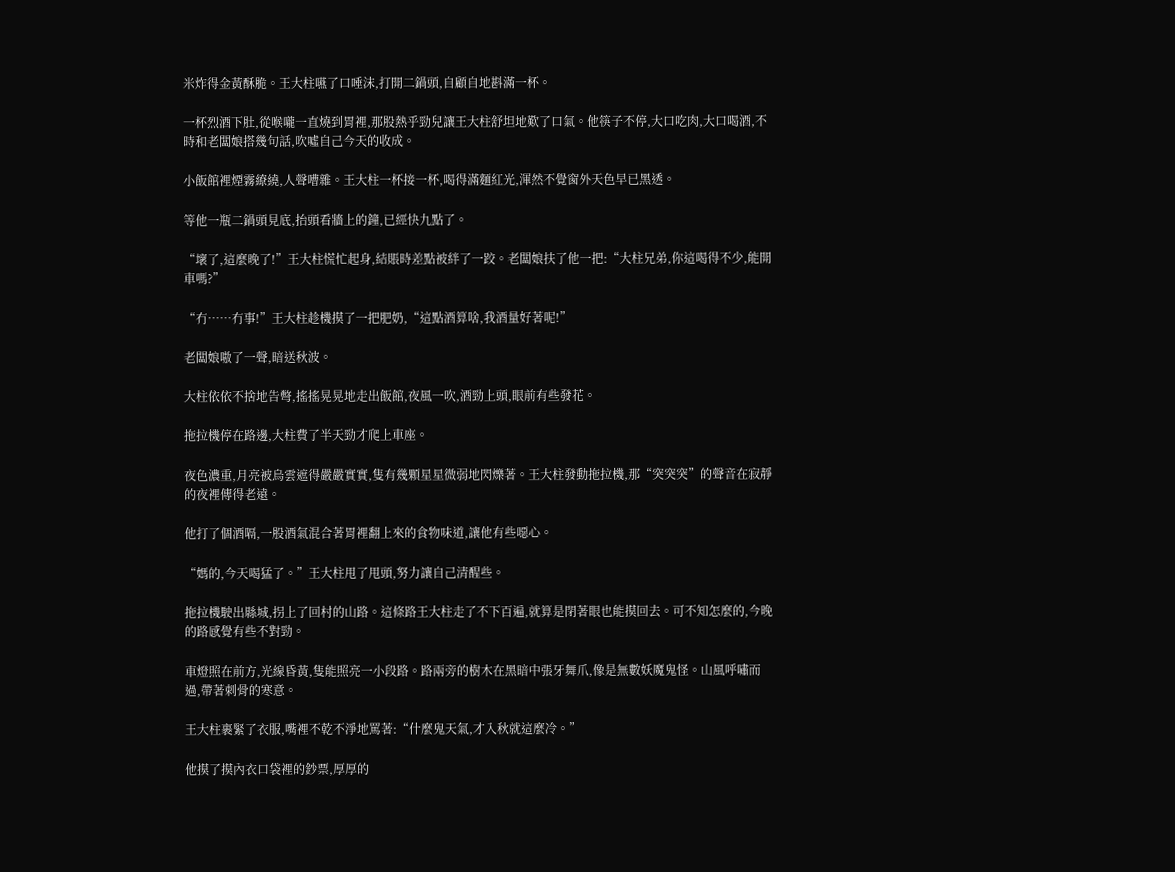米炸得金黃酥脆。王大柱嚥了口唾沫,打開二鍋頭,自顧自地斟滿一杯。

一杯烈酒下肚,從喉嚨一直燒到胃裡,那股熱乎勁兒讓王大柱舒坦地歎了口氣。他筷子不停,大口吃肉,大口喝酒,不時和老闆娘搭幾句話,吹噓自己今天的收成。

小飯館裡煙霧繚繞,人聲嘈雜。王大柱一杯接一杯,喝得滿麵紅光,渾然不覺窗外天色早已黑透。

等他一瓶二鍋頭見底,抬頭看牆上的鐘,已經快九點了。

“壞了,這麼晚了!”王大柱慌忙起身,結賬時差點被絆了一跤。老闆娘扶了他一把:“大柱兄弟,你這喝得不少,能開車嗎?”

“冇……冇事!”王大柱趁機摸了一把肥奶,“這點酒算啥,我酒量好著呢!”

老闆娘嗷了一聲,暗送秋波。

大柱依依不捨地告彆,搖搖晃晃地走出飯館,夜風一吹,酒勁上頭,眼前有些發花。

拖拉機停在路邊,大柱費了半天勁才爬上車座。

夜色濃重,月亮被烏雲遮得嚴嚴實實,隻有幾顆星星微弱地閃爍著。王大柱發動拖拉機,那“突突突”的聲音在寂靜的夜裡傳得老遠。

他打了個酒嗝,一股酒氣混合著胃裡翻上來的食物味道,讓他有些噁心。

“媽的,今天喝猛了。”王大柱甩了甩頭,努力讓自己清醒些。

拖拉機駛出縣城,拐上了回村的山路。這條路王大柱走了不下百遍,就算是閉著眼也能摸回去。可不知怎麼的,今晚的路感覺有些不對勁。

車燈照在前方,光線昏黃,隻能照亮一小段路。路兩旁的樹木在黑暗中張牙舞爪,像是無數妖魔鬼怪。山風呼嘯而過,帶著刺骨的寒意。

王大柱裹緊了衣服,嘴裡不乾不淨地罵著:“什麼鬼天氣,才入秋就這麼冷。”

他摸了摸內衣口袋裡的鈔票,厚厚的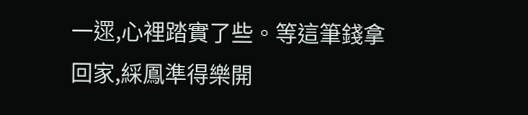一遝,心裡踏實了些。等這筆錢拿回家,綵鳳準得樂開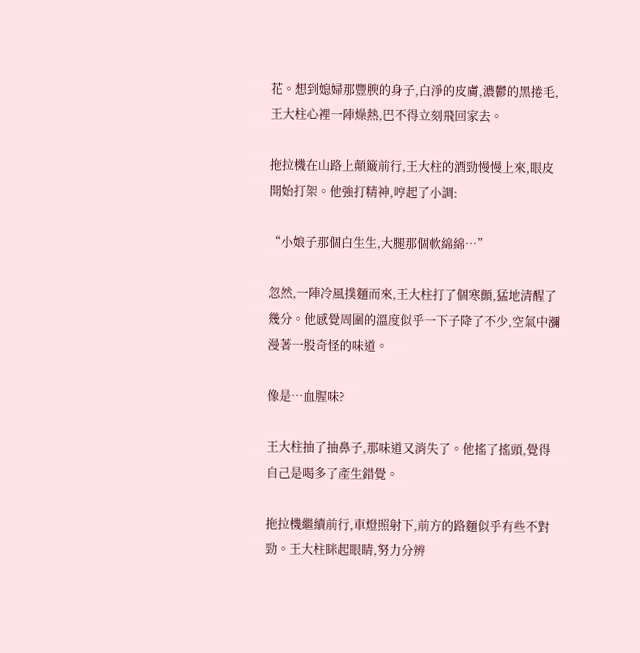花。想到媳婦那豐腴的身子,白淨的皮膚,濃鬱的黑捲毛,王大柱心裡一陣燥熱,巴不得立刻飛回家去。

拖拉機在山路上顛簸前行,王大柱的酒勁慢慢上來,眼皮開始打架。他強打精神,哼起了小調:

“小娘子那個白生生,大腿那個軟綿綿…”

忽然,一陣冷風撲麵而來,王大柱打了個寒顫,猛地清醒了幾分。他感覺周圍的溫度似乎一下子降了不少,空氣中瀰漫著一股奇怪的味道。

像是…血腥味?

王大柱抽了抽鼻子,那味道又消失了。他搖了搖頭,覺得自己是喝多了產生錯覺。

拖拉機繼續前行,車燈照射下,前方的路麵似乎有些不對勁。王大柱眯起眼睛,努力分辨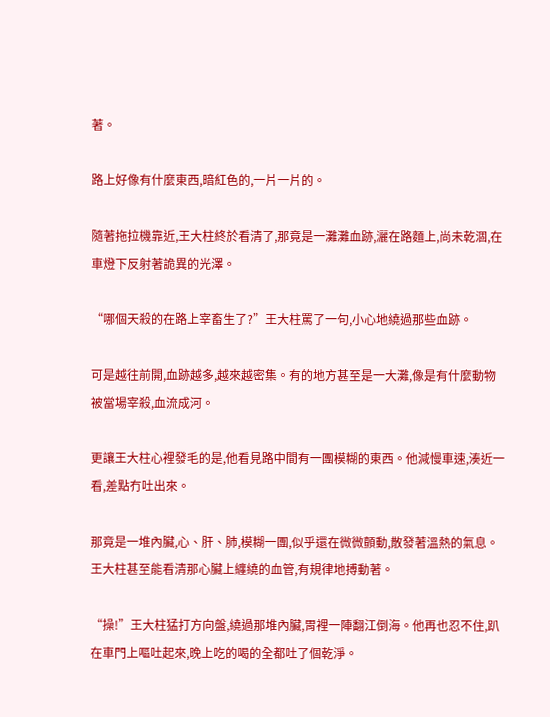著。

路上好像有什麼東西,暗紅色的,一片一片的。

隨著拖拉機靠近,王大柱終於看清了,那竟是一灘灘血跡,灑在路麵上,尚未乾涸,在車燈下反射著詭異的光澤。

“哪個天殺的在路上宰畜生了?”王大柱罵了一句,小心地繞過那些血跡。

可是越往前開,血跡越多,越來越密集。有的地方甚至是一大灘,像是有什麼動物被當場宰殺,血流成河。

更讓王大柱心裡發毛的是,他看見路中間有一團模糊的東西。他減慢車速,湊近一看,差點冇吐出來。

那竟是一堆內臟,心、肝、肺,模糊一團,似乎還在微微顫動,散發著溫熱的氣息。王大柱甚至能看清那心臟上纏繞的血管,有規律地搏動著。

“操!”王大柱猛打方向盤,繞過那堆內臟,胃裡一陣翻江倒海。他再也忍不住,趴在車門上嘔吐起來,晚上吃的喝的全都吐了個乾淨。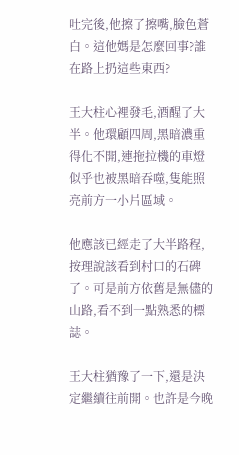吐完後,他擦了擦嘴,臉色蒼白。這他媽是怎麼回事?誰在路上扔這些東西?

王大柱心裡發毛,酒醒了大半。他環顧四周,黑暗濃重得化不開,連拖拉機的車燈似乎也被黑暗吞噬,隻能照亮前方一小片區域。

他應該已經走了大半路程,按理說該看到村口的石碑了。可是前方依舊是無儘的山路,看不到一點熟悉的標誌。

王大柱猶豫了一下,還是決定繼續往前開。也許是今晚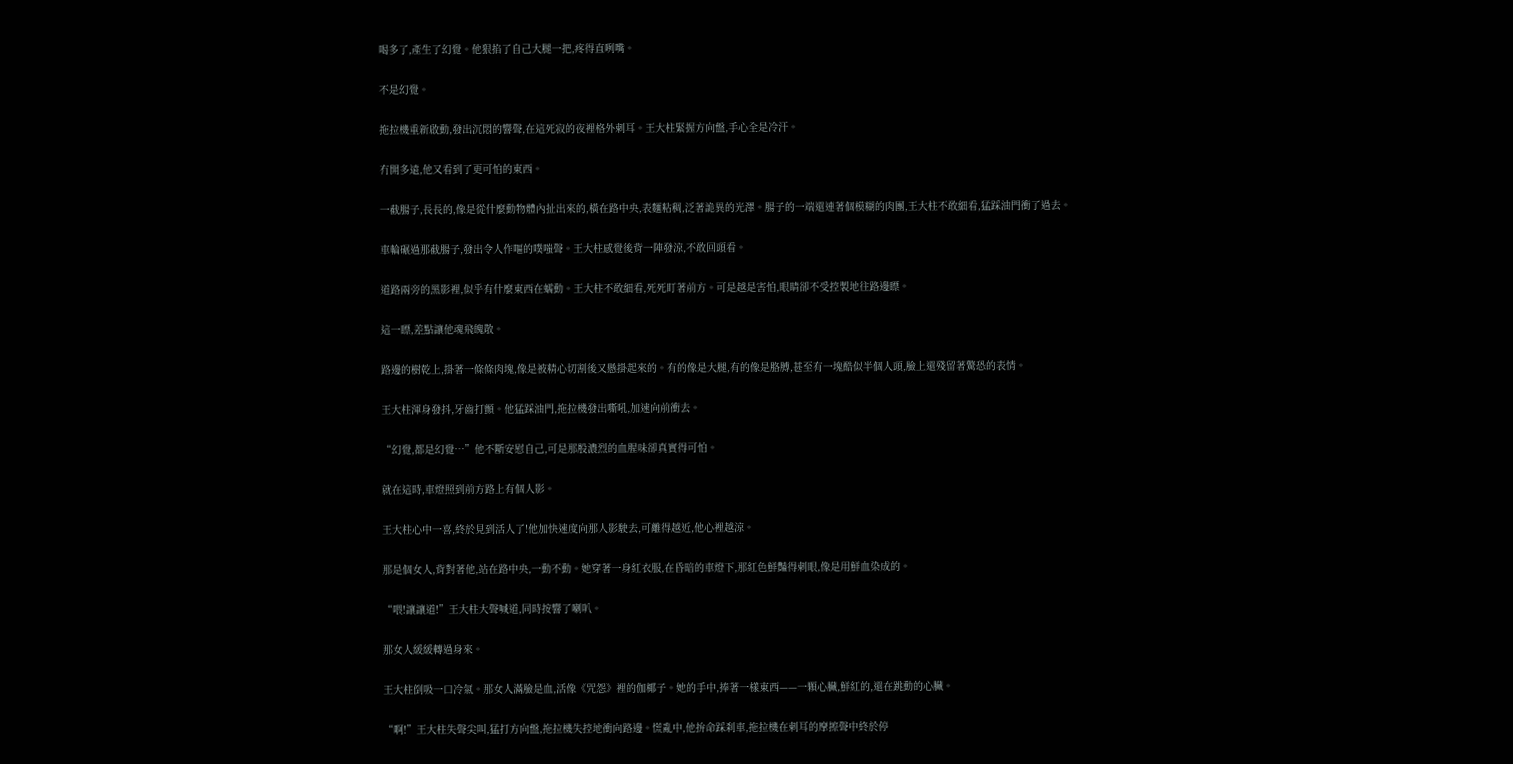喝多了,產生了幻覺。他狠掐了自己大腿一把,疼得直咧嘴。

不是幻覺。

拖拉機重新啟動,發出沉悶的響聲,在這死寂的夜裡格外刺耳。王大柱緊握方向盤,手心全是冷汗。

冇開多遠,他又看到了更可怕的東西。

一截腸子,長長的,像是從什麼動物體內扯出來的,橫在路中央,表麵粘稠,泛著詭異的光澤。腸子的一端還連著個模糊的肉團,王大柱不敢細看,猛踩油門衝了過去。

車輪碾過那截腸子,發出令人作嘔的噗嗤聲。王大柱感覺後背一陣發涼,不敢回頭看。

道路兩旁的黑影裡,似乎有什麼東西在蠕動。王大柱不敢細看,死死盯著前方。可是越是害怕,眼睛卻不受控製地往路邊瞟。

這一瞟,差點讓他魂飛魄散。

路邊的樹乾上,掛著一條條肉塊,像是被精心切割後又懸掛起來的。有的像是大腿,有的像是胳膊,甚至有一塊酷似半個人頭,臉上還殘留著驚恐的表情。

王大柱渾身發抖,牙齒打顫。他猛踩油門,拖拉機發出嘶吼,加速向前衝去。

“幻覺,都是幻覺…”他不斷安慰自己,可是那股濃烈的血腥味卻真實得可怕。

就在這時,車燈照到前方路上有個人影。

王大柱心中一喜,終於見到活人了!他加快速度向那人影駛去,可離得越近,他心裡越涼。

那是個女人,背對著他,站在路中央,一動不動。她穿著一身紅衣服,在昏暗的車燈下,那紅色鮮豔得刺眼,像是用鮮血染成的。

“喂!讓讓道!”王大柱大聲喊道,同時按響了喇叭。

那女人緩緩轉過身來。

王大柱倒吸一口冷氣。那女人滿臉是血,活像《咒怨》裡的伽椰子。她的手中,捧著一樣東西——一顆心臟,鮮紅的,還在跳動的心臟。

“啊!”王大柱失聲尖叫,猛打方向盤,拖拉機失控地衝向路邊。慌亂中,他拚命踩刹車,拖拉機在刺耳的摩擦聲中終於停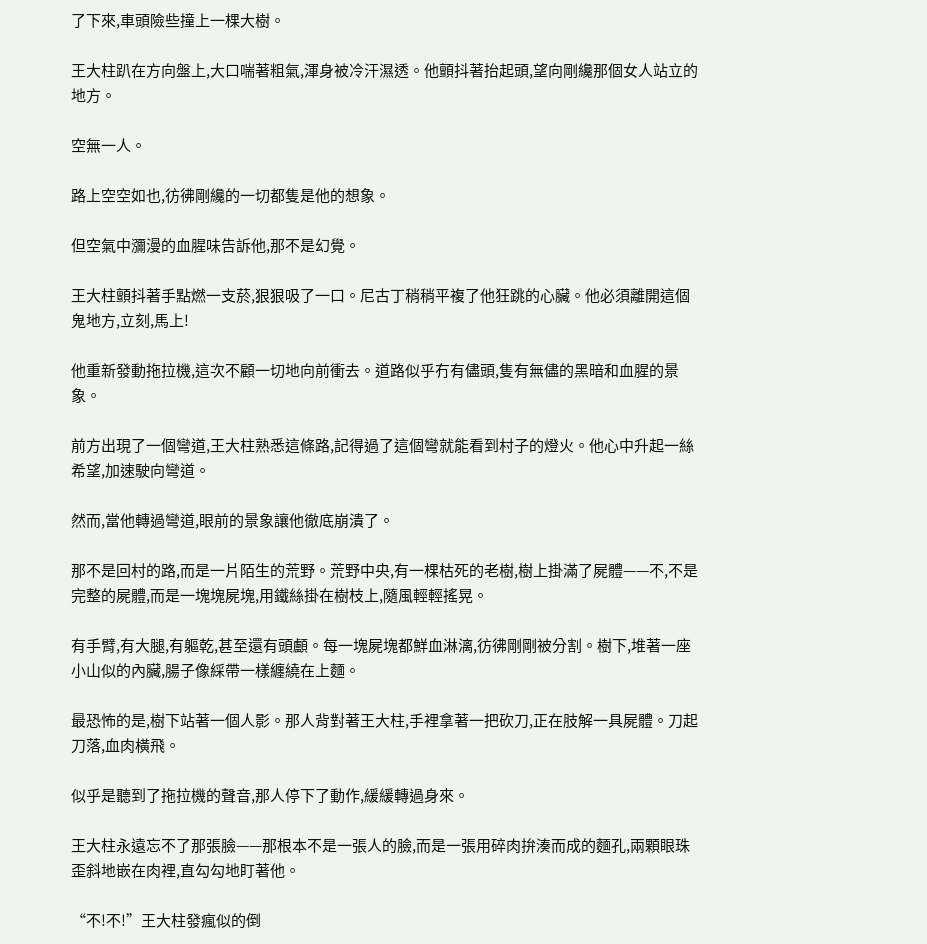了下來,車頭險些撞上一棵大樹。

王大柱趴在方向盤上,大口喘著粗氣,渾身被冷汗濕透。他顫抖著抬起頭,望向剛纔那個女人站立的地方。

空無一人。

路上空空如也,彷彿剛纔的一切都隻是他的想象。

但空氣中瀰漫的血腥味告訴他,那不是幻覺。

王大柱顫抖著手點燃一支菸,狠狠吸了一口。尼古丁稍稍平複了他狂跳的心臟。他必須離開這個鬼地方,立刻,馬上!

他重新發動拖拉機,這次不顧一切地向前衝去。道路似乎冇有儘頭,隻有無儘的黑暗和血腥的景象。

前方出現了一個彎道,王大柱熟悉這條路,記得過了這個彎就能看到村子的燈火。他心中升起一絲希望,加速駛向彎道。

然而,當他轉過彎道,眼前的景象讓他徹底崩潰了。

那不是回村的路,而是一片陌生的荒野。荒野中央,有一棵枯死的老樹,樹上掛滿了屍體——不,不是完整的屍體,而是一塊塊屍塊,用鐵絲掛在樹枝上,隨風輕輕搖晃。

有手臂,有大腿,有軀乾,甚至還有頭顱。每一塊屍塊都鮮血淋漓,彷彿剛剛被分割。樹下,堆著一座小山似的內臟,腸子像綵帶一樣纏繞在上麵。

最恐怖的是,樹下站著一個人影。那人背對著王大柱,手裡拿著一把砍刀,正在肢解一具屍體。刀起刀落,血肉橫飛。

似乎是聽到了拖拉機的聲音,那人停下了動作,緩緩轉過身來。

王大柱永遠忘不了那張臉——那根本不是一張人的臉,而是一張用碎肉拚湊而成的麵孔,兩顆眼珠歪斜地嵌在肉裡,直勾勾地盯著他。

“不!不!”王大柱發瘋似的倒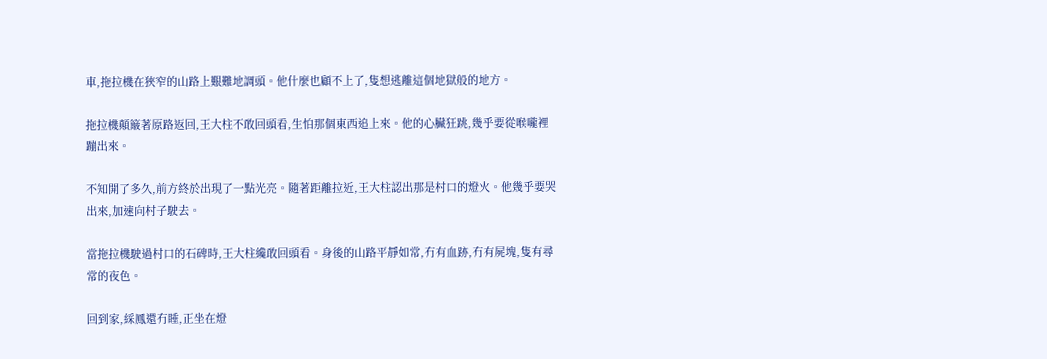車,拖拉機在狹窄的山路上艱難地調頭。他什麼也顧不上了,隻想逃離這個地獄般的地方。

拖拉機顛簸著原路返回,王大柱不敢回頭看,生怕那個東西追上來。他的心臟狂跳,幾乎要從喉嚨裡蹦出來。

不知開了多久,前方終於出現了一點光亮。隨著距離拉近,王大柱認出那是村口的燈火。他幾乎要哭出來,加速向村子駛去。

當拖拉機駛過村口的石碑時,王大柱纔敢回頭看。身後的山路平靜如常,冇有血跡,冇有屍塊,隻有尋常的夜色。

回到家,綵鳳還冇睡,正坐在燈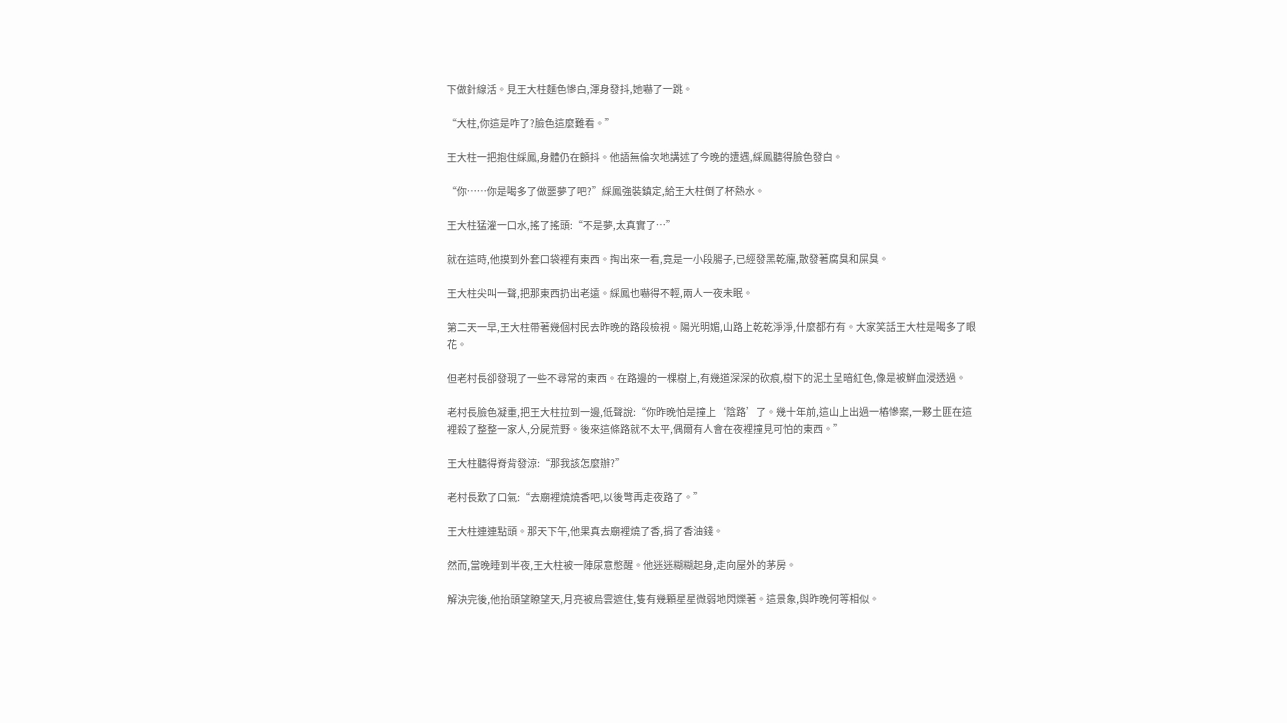下做針線活。見王大柱麵色慘白,渾身發抖,她嚇了一跳。

“大柱,你這是咋了?臉色這麼難看。”

王大柱一把抱住綵鳳,身體仍在顫抖。他語無倫次地講述了今晚的遭遇,綵鳳聽得臉色發白。

“你……你是喝多了做噩夢了吧?”綵鳳強裝鎮定,給王大柱倒了杯熱水。

王大柱猛灌一口水,搖了搖頭:“不是夢,太真實了…”

就在這時,他摸到外套口袋裡有東西。掏出來一看,竟是一小段腸子,已經發黑乾癟,散發著腐臭和屎臭。

王大柱尖叫一聲,把那東西扔出老遠。綵鳳也嚇得不輕,兩人一夜未眠。

第二天一早,王大柱帶著幾個村民去昨晚的路段檢視。陽光明媚,山路上乾乾淨淨,什麼都冇有。大家笑話王大柱是喝多了眼花。

但老村長卻發現了一些不尋常的東西。在路邊的一棵樹上,有幾道深深的砍痕,樹下的泥土呈暗紅色,像是被鮮血浸透過。

老村長臉色凝重,把王大柱拉到一邊,低聲說:“你昨晚怕是撞上‘陰路’了。幾十年前,這山上出過一樁慘案,一夥土匪在這裡殺了整整一家人,分屍荒野。後來這條路就不太平,偶爾有人會在夜裡撞見可怕的東西。”

王大柱聽得脊背發涼:“那我該怎麼辦?”

老村長歎了口氣:“去廟裡燒燒香吧,以後彆再走夜路了。”

王大柱連連點頭。那天下午,他果真去廟裡燒了香,捐了香油錢。

然而,當晚睡到半夜,王大柱被一陣尿意憋醒。他迷迷糊糊起身,走向屋外的茅房。

解決完後,他抬頭望瞭望天,月亮被烏雲遮住,隻有幾顆星星微弱地閃爍著。這景象,與昨晚何等相似。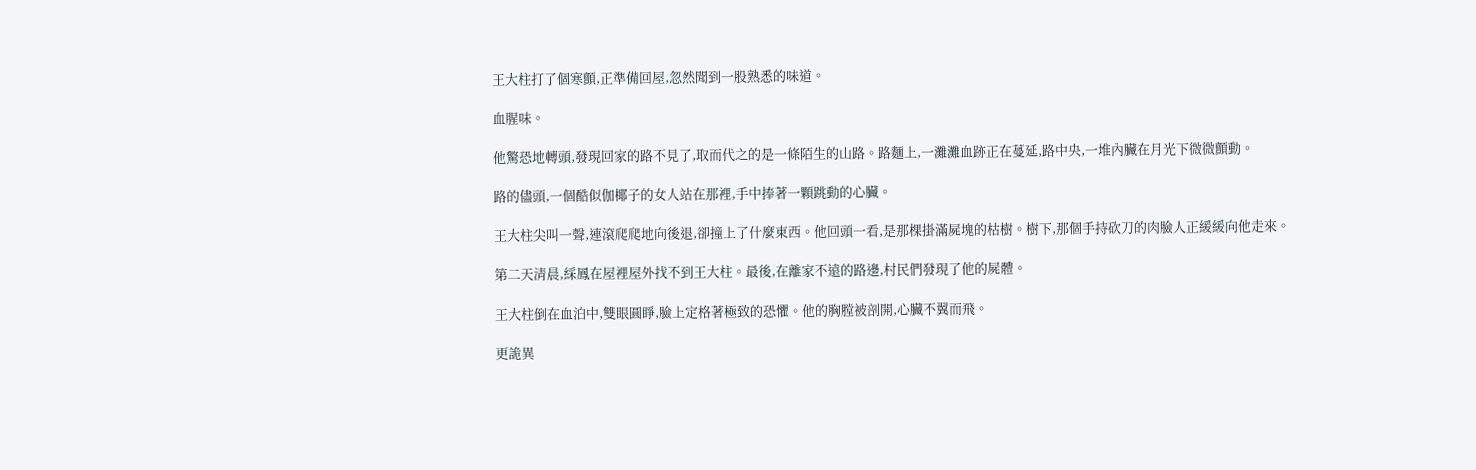王大柱打了個寒顫,正準備回屋,忽然聞到一股熟悉的味道。

血腥味。

他驚恐地轉頭,發現回家的路不見了,取而代之的是一條陌生的山路。路麵上,一灘灘血跡正在蔓延,路中央,一堆內臟在月光下微微顫動。

路的儘頭,一個酷似伽椰子的女人站在那裡,手中捧著一顆跳動的心臟。

王大柱尖叫一聲,連滾爬爬地向後退,卻撞上了什麼東西。他回頭一看,是那棵掛滿屍塊的枯樹。樹下,那個手持砍刀的肉臉人正緩緩向他走來。

第二天清晨,綵鳳在屋裡屋外找不到王大柱。最後,在離家不遠的路邊,村民們發現了他的屍體。

王大柱倒在血泊中,雙眼圓睜,臉上定格著極致的恐懼。他的胸膛被剖開,心臟不翼而飛。

更詭異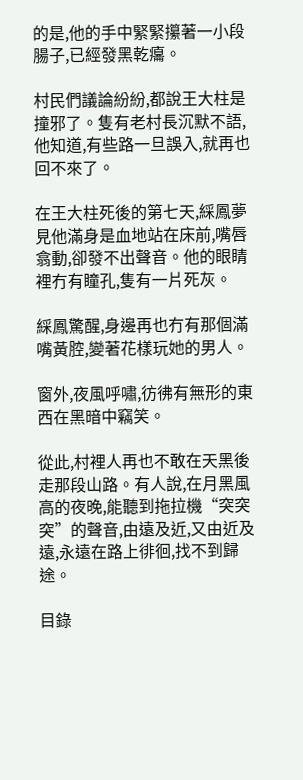的是,他的手中緊緊攥著一小段腸子,已經發黑乾癟。

村民們議論紛紛,都說王大柱是撞邪了。隻有老村長沉默不語,他知道,有些路一旦誤入,就再也回不來了。

在王大柱死後的第七天,綵鳳夢見他滿身是血地站在床前,嘴唇翕動,卻發不出聲音。他的眼睛裡冇有瞳孔,隻有一片死灰。

綵鳳驚醒,身邊再也冇有那個滿嘴黃腔,變著花樣玩她的男人。

窗外,夜風呼嘯,彷彿有無形的東西在黑暗中竊笑。

從此,村裡人再也不敢在天黑後走那段山路。有人說,在月黑風高的夜晚,能聽到拖拉機“突突突”的聲音,由遠及近,又由近及遠,永遠在路上徘徊,找不到歸途。

目錄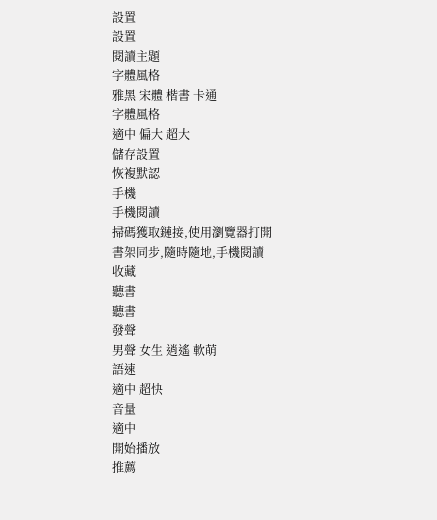設置
設置
閱讀主題
字體風格
雅黑 宋體 楷書 卡通
字體風格
適中 偏大 超大
儲存設置
恢複默認
手機
手機閱讀
掃碼獲取鏈接,使用瀏覽器打開
書架同步,隨時隨地,手機閱讀
收藏
聽書
聽書
發聲
男聲 女生 逍遙 軟萌
語速
適中 超快
音量
適中
開始播放
推薦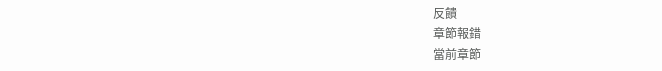反饋
章節報錯
當前章節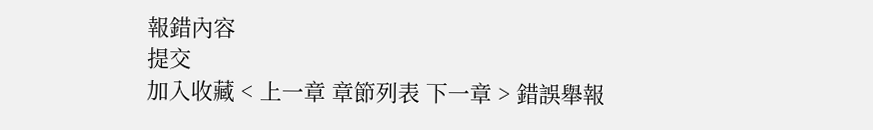報錯內容
提交
加入收藏 < 上一章 章節列表 下一章 > 錯誤舉報